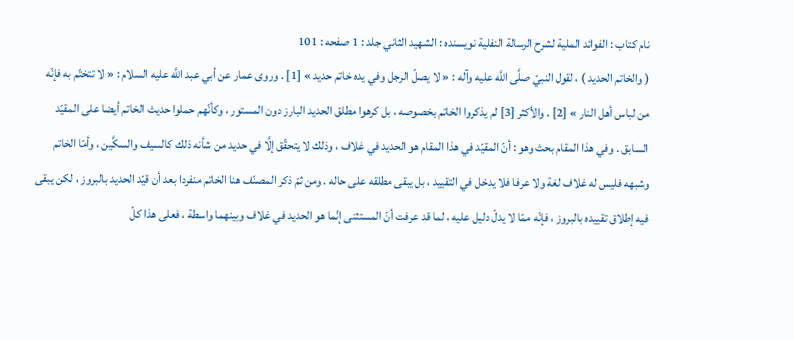نام کتاب : الفوائد الملية لشرح الرسالة النفلية نویسنده : الشهيد الثاني جلد : 1 صفحه : 101
( والخاتم الحديد ) ، لقول النبيّ صلَّى اللَّه عليه وآله : « لا يصلّ الرجل وفي يده خاتم حديد » [1] . وروى عمار عن أبي عبد اللَّه عليه السلام : « لا تتختّم به فإنّه من لباس أهل النار » [2] . والأكثر [3] لم يذكروا الخاتم بخصوصه ، بل كرهوا مطلق الحديد البارز دون المستور ، وكأنّهم حملوا حديث الخاتم أيضا على المقيّد السابق . وفي هذا المقام بحث وهو : أنّ المقيّد في هذا المقام هو الحديد في غلاف ، وذلك لا يتحقّق إلَّا في حديد من شأنه ذلك كالسيف والسكَّين ، وأمّا الخاتم وشبهه فليس له غلاف لغة ولا عرفا فلا يدخل في التقييد ، بل يبقى مطلقه على حاله . ومن ثمّ ذكر المصنّف هنا الخاتم منفردا بعد أن قيّد الحديد بالبروز ، لكن يبقى فيه إطلاق تقييده بالبروز ، فإنّه ممّا لا يدلّ دليل عليه ، لما قد عرفت أنّ المستثنى إنّما هو الحديد في غلاف وبينهما واسطة ، فعلى هذا كلّ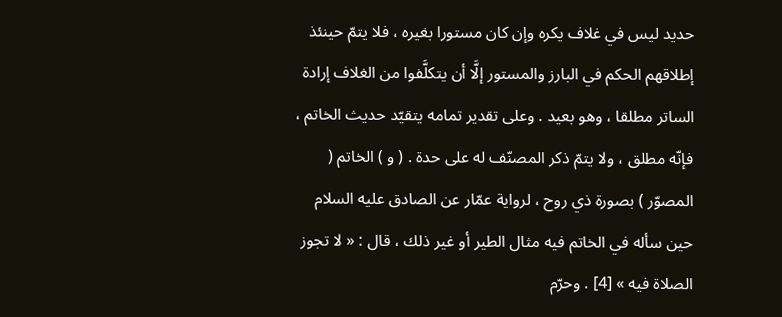حديد ليس في غلاف يكره وإن كان مستورا بغيره ، فلا يتمّ حينئذ إطلاقهم الحكم في البارز والمستور إلَّا أن يتكلَّفوا من الغلاف إرادة الساتر مطلقا ، وهو بعيد . وعلى تقدير تمامه يتقيّد حديث الخاتم ، فإنّه مطلق ، ولا يتمّ ذكر المصنّف له على حدة . ( و ) الخاتم ( المصوّر ) بصورة ذي روح ، لرواية عمّار عن الصادق عليه السلام حين سأله في الخاتم فيه مثال الطير أو غير ذلك ، قال : « لا تجوز الصلاة فيه » [4] . وحرّم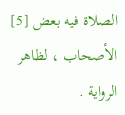الصلاة فيه بعض [5] الأصحاب ، لظاهر الرواية .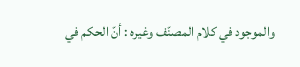والموجود في كلام المصنّف وغيره : أنّ الحكم في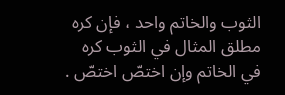الثوب والخاتم واحد ، فإن كره مطلق المثال في الثوب كره في الخاتم وإن اختصّ اختصّ .